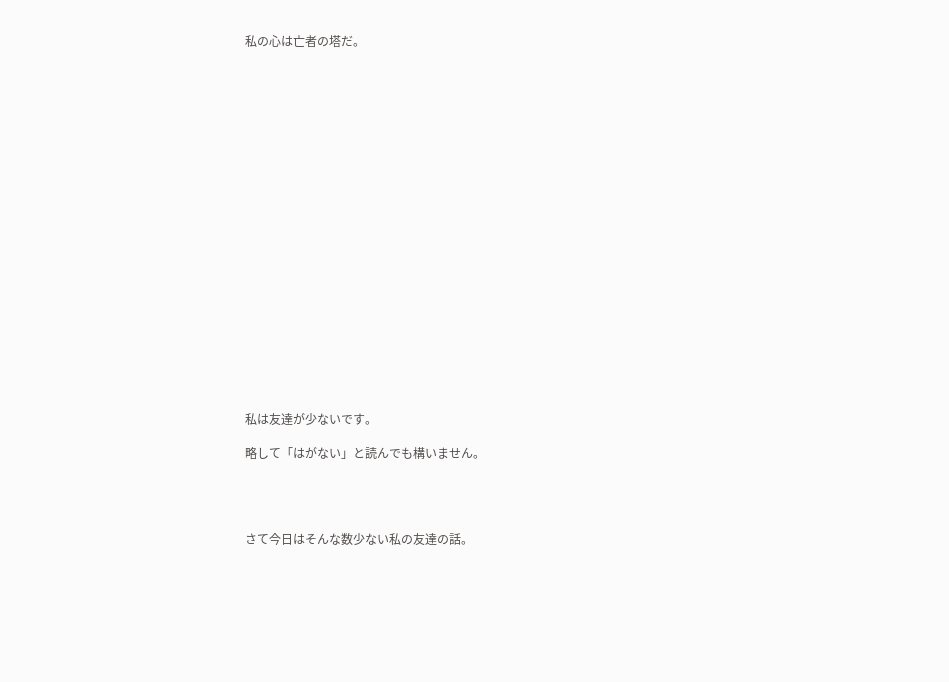私の心は亡者の塔だ。





















私は友達が少ないです。

略して「はがない」と読んでも構いません。




さて今日はそんな数少ない私の友達の話。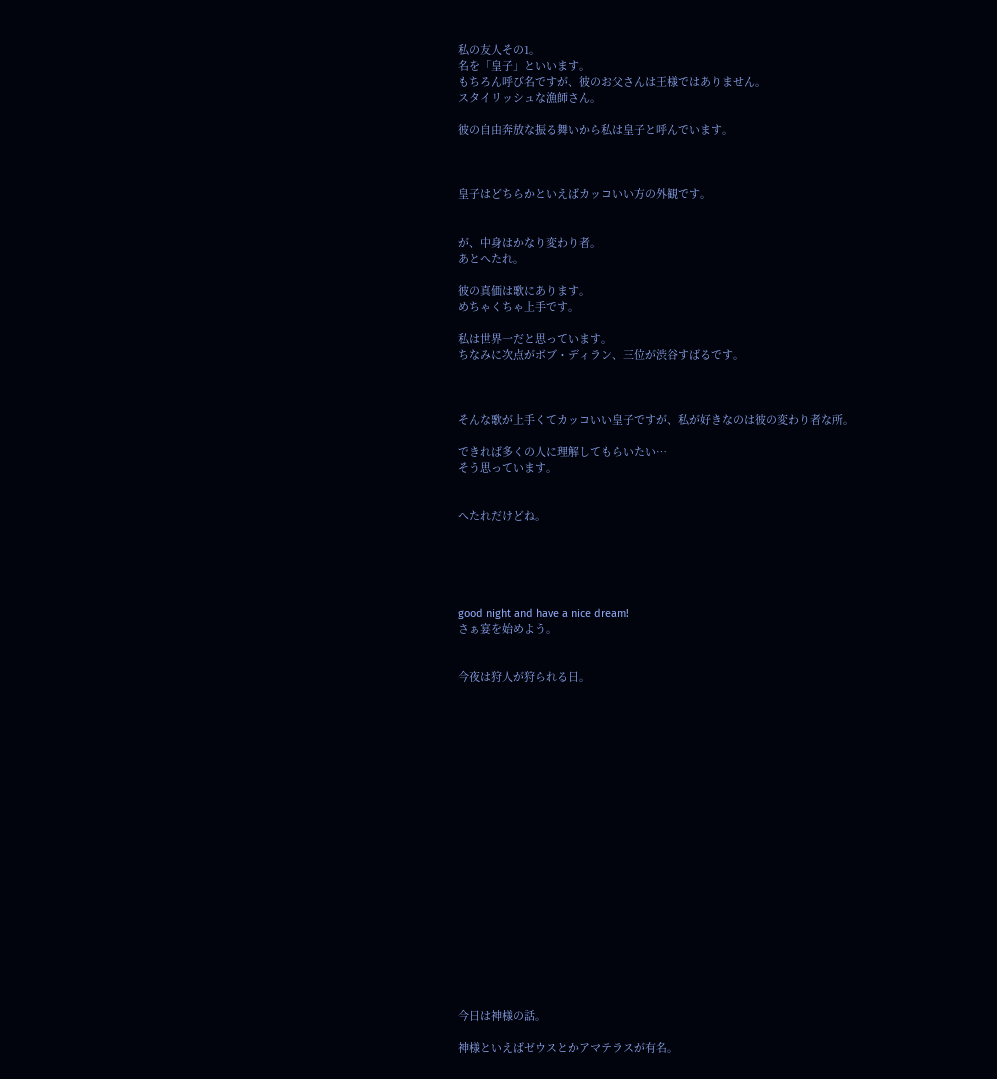私の友人その1。
名を「皇子」といいます。
もちろん呼び名ですが、彼のお父さんは王様ではありません。
スタイリッシュな漁師さん。

彼の自由奔放な振る舞いから私は皇子と呼んでいます。



皇子はどちらかといえばカッコいい方の外観です。


が、中身はかなり変わり者。
あとへたれ。

彼の真価は歌にあります。
めちゃくちゃ上手です。

私は世界一だと思っています。
ちなみに次点がボブ・ディラン、三位が渋谷すばるです。



そんな歌が上手くてカッコいい皇子ですが、私が好きなのは彼の変わり者な所。

できれば多くの人に理解してもらいたい…
そう思っています。


へたれだけどね。





good night and have a nice dream!
さぁ宴を始めよう。


今夜は狩人が狩られる日。




















今日は神様の話。

神様といえばゼウスとかアマテラスが有名。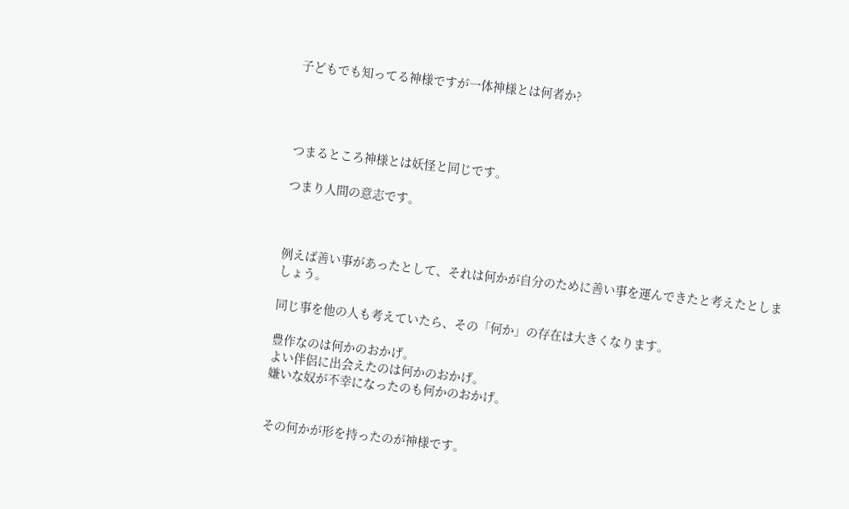子どもでも知ってる神様ですが一体神様とは何者か?




つまるところ神様とは妖怪と同じです。

つまり人間の意志です。



例えば善い事があったとして、それは何かが自分のために善い事を運んできたと考えたとしましょう。

同じ事を他の人も考えていたら、その「何か」の存在は大きくなります。

豊作なのは何かのおかげ。
よい伴侶に出会えたのは何かのおかげ。
嫌いな奴が不幸になったのも何かのおかげ。


その何かが形を持ったのが神様です。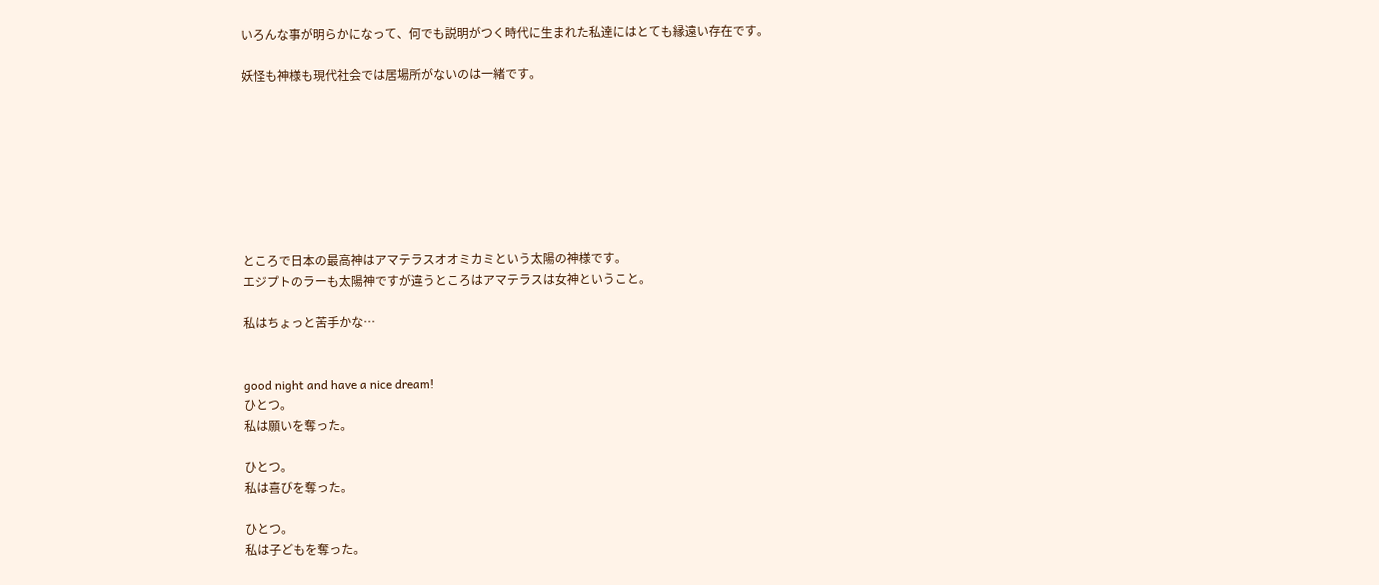いろんな事が明らかになって、何でも説明がつく時代に生まれた私達にはとても縁遠い存在です。

妖怪も神様も現代社会では居場所がないのは一緒です。








ところで日本の最高神はアマテラスオオミカミという太陽の神様です。
エジプトのラーも太陽神ですが違うところはアマテラスは女神ということ。

私はちょっと苦手かな…


good night and have a nice dream!
ひとつ。
私は願いを奪った。

ひとつ。
私は喜びを奪った。

ひとつ。
私は子どもを奪った。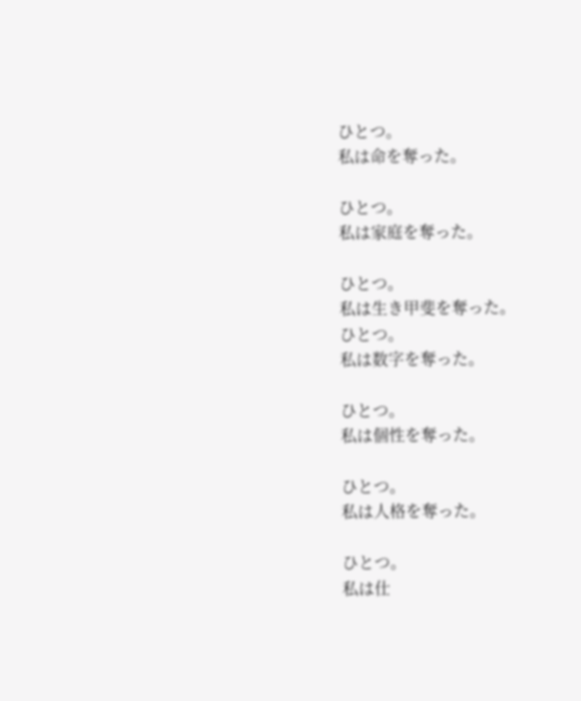ひとつ。
私は命を奪った。

ひとつ。
私は家庭を奪った。

ひとつ。
私は生き甲斐を奪った。
ひとつ。
私は数字を奪った。

ひとつ。
私は個性を奪った。

ひとつ。
私は人格を奪った。

ひとつ。
私は仕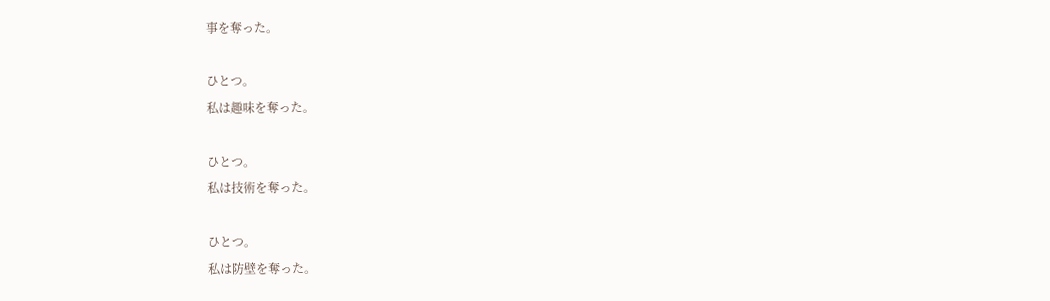事を奪った。

ひとつ。
私は趣味を奪った。

ひとつ。
私は技術を奪った。

ひとつ。
私は防壁を奪った。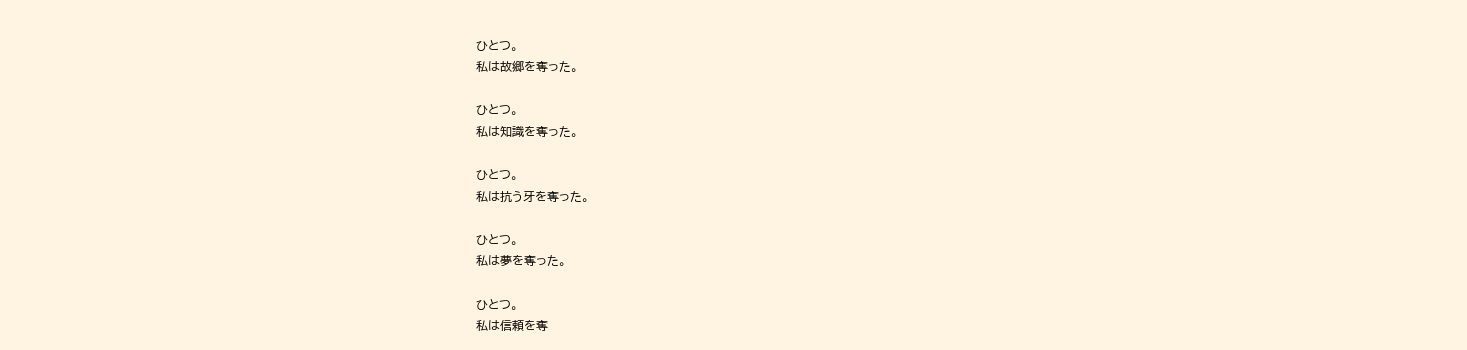ひとつ。
私は故郷を奪った。

ひとつ。
私は知識を奪った。

ひとつ。
私は抗う牙を奪った。

ひとつ。
私は夢を奪った。

ひとつ。
私は信頼を奪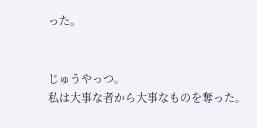った。


じゅうやっつ。
私は大事な者から大事なものを奪った。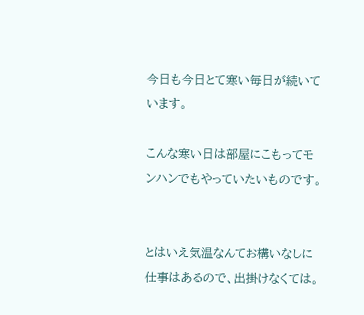今日も今日とて寒い毎日が続いています。

こんな寒い日は部屋にこもってモンハンでもやっていたいものです。


とはいえ気温なんてお構いなしに仕事はあるので、出掛けなくては。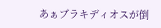あぁブラキディオスが倒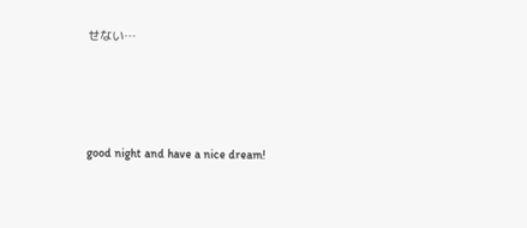せない…




good night and have a nice dream!